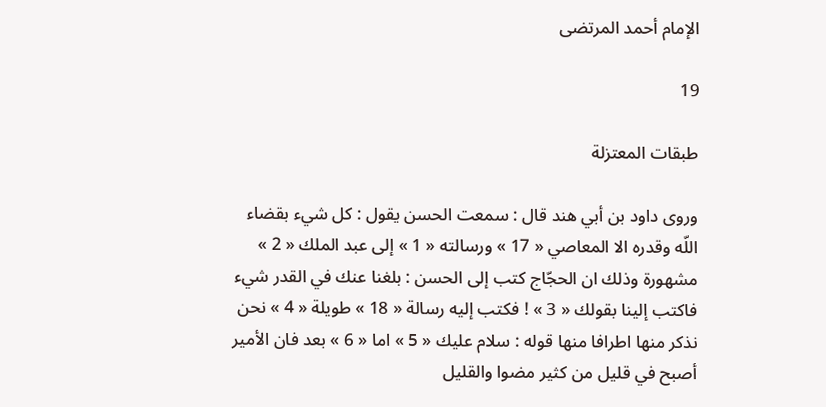الإمام أحمد المرتضى

19

طبقات المعتزلة

وروى داود بن أبي هند قال : سمعت الحسن يقول : كل شيء بقضاء اللّه وقدره الا المعاصي « 17 » ورسالته « 1 » إلى عبد الملك « 2 » مشهورة وذلك ان الحجّاج كتب إلى الحسن : بلغنا عنك في القدر شيء فاكتب إلينا بقولك « 3 » ! فكتب إليه رسالة « 18 » طويلة « 4 » نحن نذكر منها اطرافا منها قوله : سلام عليك « 5 » اما « 6 » بعد فان الأمير أصبح في قليل من كثير مضوا والقليل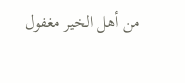من أهل الخير مغفول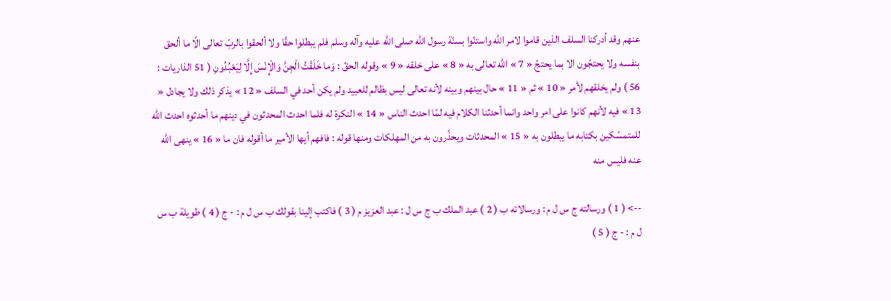عنهم وقد أدركنا السلف الذين قاموا لامر اللّه واستنّوا بسنّة رسول اللّه صلى اللّه عليه وآله وسلم فلم يبطلوا حقّا ولا ألحقوا بالربّ تعالى الّا ما ألحق بنفسه ولا يحتجّون الا بما يحتجّ « 7 » اللّه تعالى به « 8 » على خلقه « 9 » وقوله الحقّ : وَما خَلَقْتُ الْجِنَّ وَالْإِنْسَ إِلَّا لِيَعْبُدُونِ ( 51 الذاريات : 56 ) ولم يخلقهم لأمر « 10 » ثم « 11 » حال بينهم وبينه لأنه تعالى ليس بظالم للعبيد ولم يكن أحد في السلف « 12 » يذكر ذلك ولا يجادل « 13 » فيه لأنهم كانوا على امر واحد وانما أحدثنا الكلام فيه لمّا احدث الناس « 14 » النكرة له فلما احدث المحدثون في دينهم ما أحدثوه احدث اللّه للمتمسّكين بكتابه ما يبطلون به « 15 » المحدثات ويحذّرون به من المهلكات ومنها قوله : فافهم أيها الأمير ما أقوله فان ما « 16 » ينهى اللّه عنه فليس منه

--> ( 1 ) ورسالته ج س ل م : ورسالاته ب ( 2 ) عبد الملك ب ج س ل : عبد العزيز م ( 3 ) فاكتب إلينا بقولك ب س ل م : - ج ( 4 ) طويلة ب س ل م : - ج ( 5 )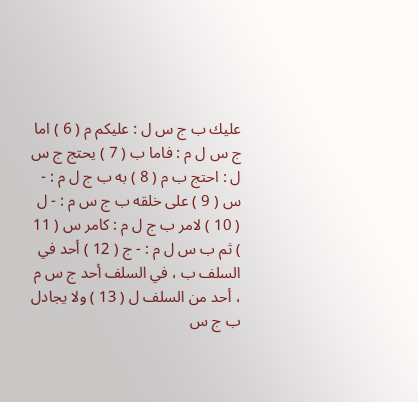عليك ب ج س ل : عليكم م ( 6 ) اما ج س ل م : فاما ب ( 7 ) يحتج ج س ل : احتج ب م ( 8 ) به ب ج ل م : - س ( 9 ) على خلقه ب ج س م : - ل ( 10 ) لامر ب ج ل م : كامر س ( 11 ) ثم ب س ل م : - ج ( 12 ) أحد في السلف ب ، في السلف أحد ج س م ، أحد من السلف ل ( 13 ) ولا يجادل ب ج س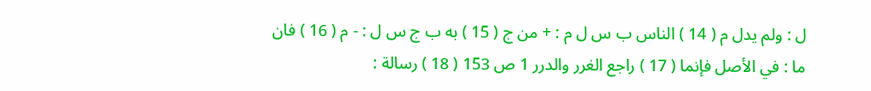ل : ولم يدل م ( 14 ) الناس ب س ل م : + من ج ( 15 ) به ب ج س ل : - م ( 16 ) فان ما : في الأصل فإنما ( 17 ) راجع الغرر والدرر 1 ص 153 ( 18 ) رسالة :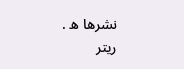نشرها ه . ريتر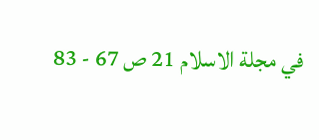في مجلة الاسلام 21 ص 67 - 83